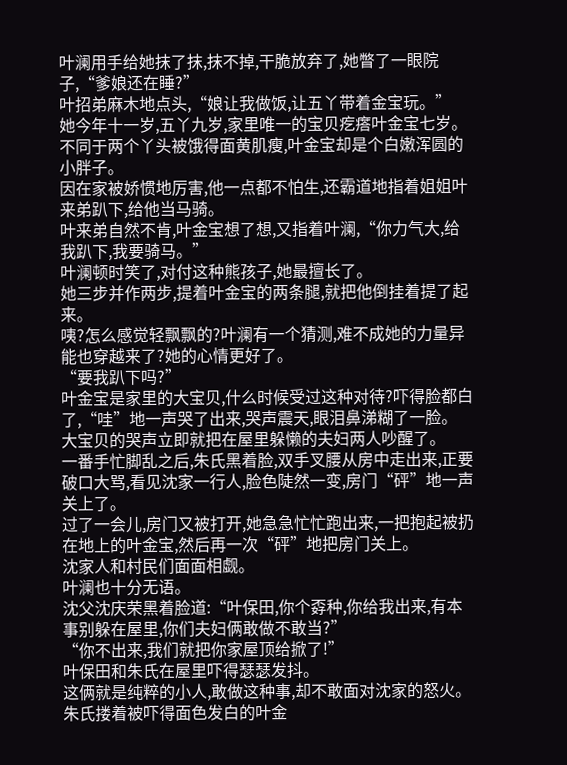叶澜用手给她抹了抹,抹不掉,干脆放弃了,她瞥了一眼院子,“爹娘还在睡?”
叶招弟麻木地点头,“娘让我做饭,让五丫带着金宝玩。”
她今年十一岁,五丫九岁,家里唯一的宝贝疙瘩叶金宝七岁。
不同于两个丫头被饿得面黄肌瘦,叶金宝却是个白嫩浑圆的小胖子。
因在家被娇惯地厉害,他一点都不怕生,还霸道地指着姐姐叶来弟趴下,给他当马骑。
叶来弟自然不肯,叶金宝想了想,又指着叶澜,“你力气大,给我趴下,我要骑马。”
叶澜顿时笑了,对付这种熊孩子,她最擅长了。
她三步并作两步,提着叶金宝的两条腿,就把他倒挂着提了起来。
咦?怎么感觉轻飘飘的?叶澜有一个猜测,难不成她的力量异能也穿越来了?她的心情更好了。
“要我趴下吗?”
叶金宝是家里的大宝贝,什么时候受过这种对待?吓得脸都白了,“哇”地一声哭了出来,哭声震天,眼泪鼻涕糊了一脸。
大宝贝的哭声立即就把在屋里躲懒的夫妇两人吵醒了。
一番手忙脚乱之后,朱氏黑着脸,双手叉腰从房中走出来,正要破口大骂,看见沈家一行人,脸色陡然一变,房门“砰”地一声关上了。
过了一会儿,房门又被打开,她急急忙忙跑出来,一把抱起被扔在地上的叶金宝,然后再一次“砰”地把房门关上。
沈家人和村民们面面相觑。
叶澜也十分无语。
沈父沈庆荣黑着脸道:“叶保田,你个孬种,你给我出来,有本事别躲在屋里,你们夫妇俩敢做不敢当?”
“你不出来,我们就把你家屋顶给掀了!”
叶保田和朱氏在屋里吓得瑟瑟发抖。
这俩就是纯粹的小人,敢做这种事,却不敢面对沈家的怒火。
朱氏搂着被吓得面色发白的叶金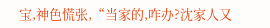宝,神色慌张,“当家的,咋办?沈家人又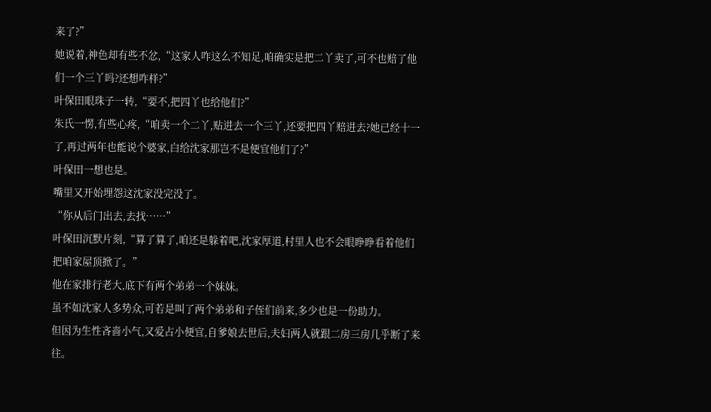来了?”
她说着,神色却有些不忿,“这家人咋这么不知足,咱确实是把二丫卖了,可不也赔了他们一个三丫吗?还想咋样?”
叶保田眼珠子一转,“要不,把四丫也给他们?”
朱氏一愣,有些心疼,“咱卖一个二丫,贴进去一个三丫,还要把四丫赔进去?她已经十一了,再过两年也能说个婆家,白给沈家那岂不是便宜他们了?”
叶保田一想也是。
嘴里又开始埋怨这沈家没完没了。
“你从后门出去,去找……”
叶保田沉默片刻,“算了算了,咱还是躲着吧,沈家厚道,村里人也不会眼睁睁看着他们把咱家屋顶掀了。”
他在家排行老大,底下有两个弟弟一个妹妹。
虽不如沈家人多势众,可若是叫了两个弟弟和子侄们前来,多少也是一份助力。
但因为生性吝啬小气,又爱占小便宜,自爹娘去世后,夫妇两人就跟二房三房几乎断了来往。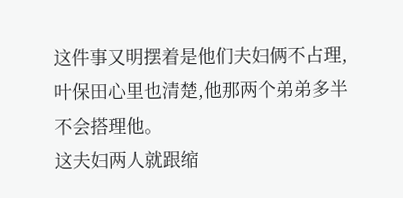这件事又明摆着是他们夫妇俩不占理,叶保田心里也清楚,他那两个弟弟多半不会搭理他。
这夫妇两人就跟缩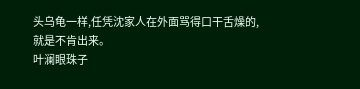头乌龟一样,任凭沈家人在外面骂得口干舌燥的,就是不肯出来。
叶澜眼珠子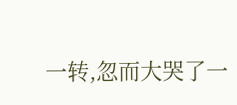一转,忽而大哭了一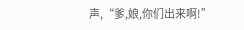声,“爹,娘,你们出来啊!”